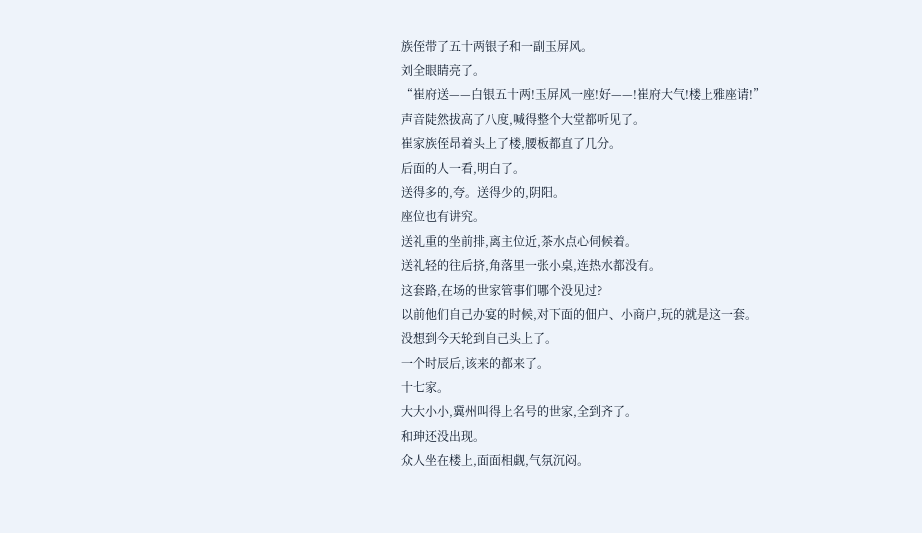族侄带了五十两银子和一副玉屏风。
刘全眼睛亮了。
“崔府送——白银五十两!玉屏风一座!好——!崔府大气!楼上雅座请!”
声音陡然拔高了八度,喊得整个大堂都听见了。
崔家族侄昂着头上了楼,腰板都直了几分。
后面的人一看,明白了。
送得多的,夸。送得少的,阴阳。
座位也有讲究。
送礼重的坐前排,离主位近,茶水点心伺候着。
送礼轻的往后挤,角落里一张小桌,连热水都没有。
这套路,在场的世家管事们哪个没见过?
以前他们自己办宴的时候,对下面的佃户、小商户,玩的就是这一套。
没想到今天轮到自己头上了。
一个时辰后,该来的都来了。
十七家。
大大小小,冀州叫得上名号的世家,全到齐了。
和珅还没出现。
众人坐在楼上,面面相觑,气氛沉闷。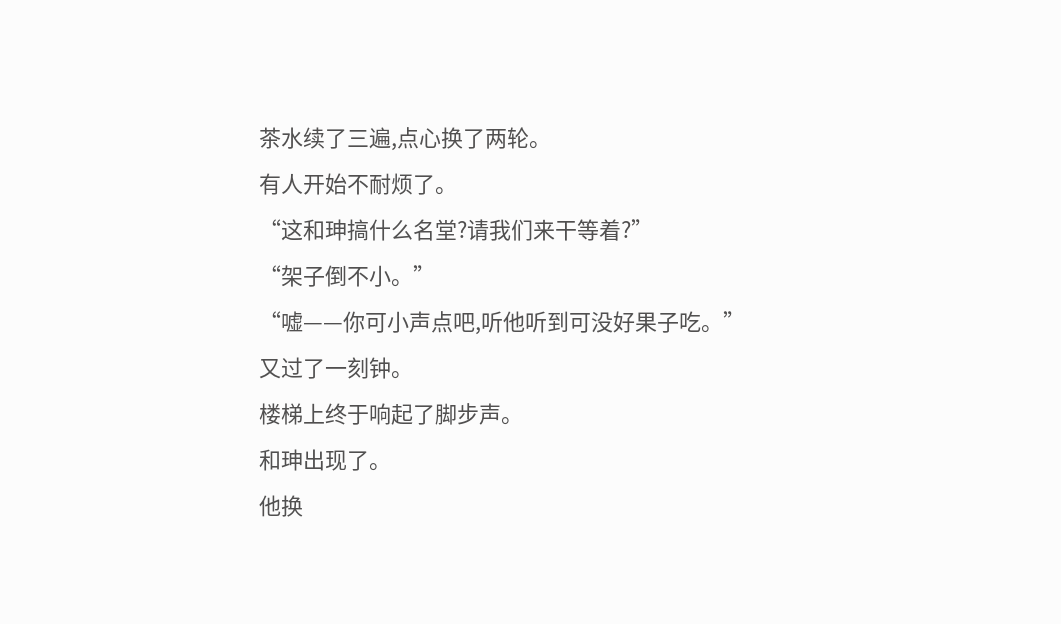茶水续了三遍,点心换了两轮。
有人开始不耐烦了。
“这和珅搞什么名堂?请我们来干等着?”
“架子倒不小。”
“嘘——你可小声点吧,听他听到可没好果子吃。”
又过了一刻钟。
楼梯上终于响起了脚步声。
和珅出现了。
他换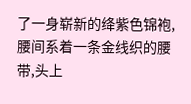了一身崭新的绛紫色锦袍,腰间系着一条金线织的腰带,头上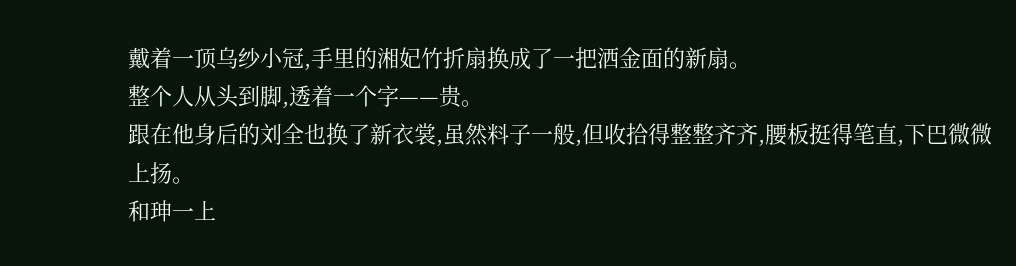戴着一顶乌纱小冠,手里的湘妃竹折扇换成了一把洒金面的新扇。
整个人从头到脚,透着一个字——贵。
跟在他身后的刘全也换了新衣裳,虽然料子一般,但收拾得整整齐齐,腰板挺得笔直,下巴微微上扬。
和珅一上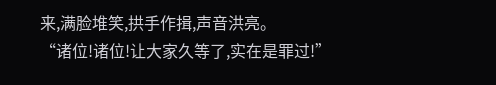来,满脸堆笑,拱手作揖,声音洪亮。
“诸位!诸位!让大家久等了,实在是罪过!”